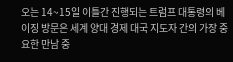오는 14~15일 이틀간 진행되는 트럼프 대통령의 베이징 방문은 세계 양대 경제 대국 지도자 간의 가장 중요한 만남 중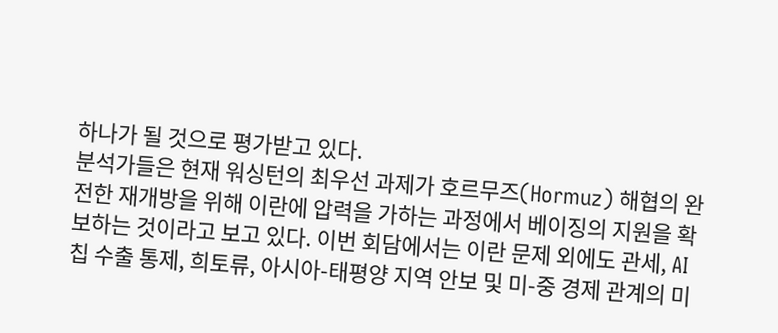하나가 될 것으로 평가받고 있다.
분석가들은 현재 워싱턴의 최우선 과제가 호르무즈(Hormuz) 해협의 완전한 재개방을 위해 이란에 압력을 가하는 과정에서 베이징의 지원을 확보하는 것이라고 보고 있다. 이번 회담에서는 이란 문제 외에도 관세, AI 칩 수출 통제, 희토류, 아시아-태평양 지역 안보 및 미-중 경제 관계의 미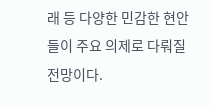래 등 다양한 민감한 현안들이 주요 의제로 다뤄질 전망이다.